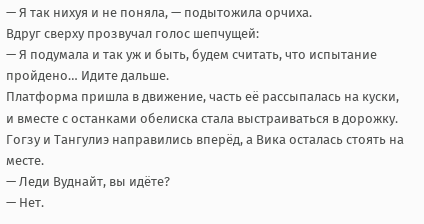— Я так нихуя и не поняла, — подытожила орчиха.
Вдруг сверху прозвучал голос шепчущей:
— Я подумала и так уж и быть, будем считать, что испытание пройдено… Идите дальше.
Платформа пришла в движение, часть её рассыпалась на куски, и вместе с останками обелиска стала выстраиваться в дорожку. Гогзу и Тангулиэ направились вперёд, а Вика осталась стоять на месте.
— Леди Вуднайт, вы идёте?
— Нет.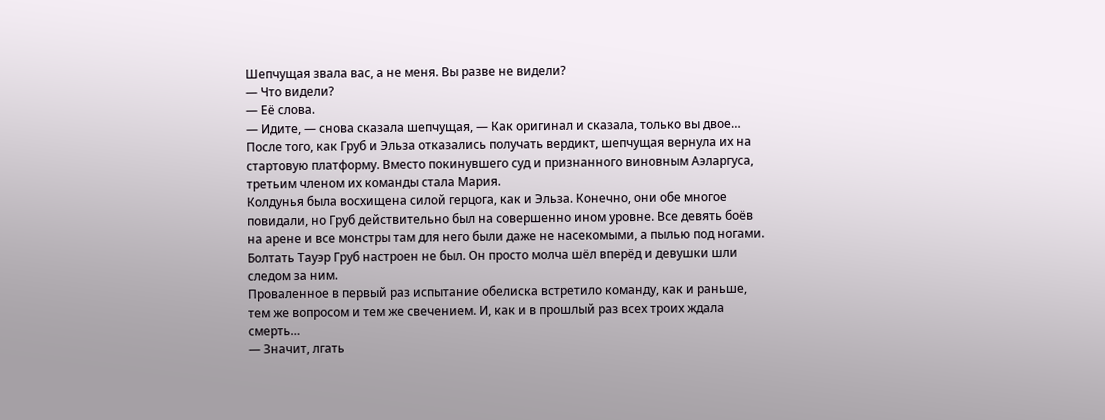Шепчущая звала вас, а не меня. Вы разве не видели?
— Что видели?
— Её слова.
— Идите, — снова сказала шепчущая, — Как оригинал и сказала, только вы двое…
После того, как Груб и Эльза отказались получать вердикт, шепчущая вернула их на стартовую платформу. Вместо покинувшего суд и признанного виновным Аэларгуса, третьим членом их команды стала Мария.
Колдунья была восхищена силой герцога, как и Эльза. Конечно, они обе многое повидали, но Груб действительно был на совершенно ином уровне. Все девять боёв на арене и все монстры там для него были даже не насекомыми, а пылью под ногами.
Болтать Тауэр Груб настроен не был. Он просто молча шёл вперёд и девушки шли следом за ним.
Проваленное в первый раз испытание обелиска встретило команду, как и раньше, тем же вопросом и тем же свечением. И, как и в прошлый раз всех троих ждала смерть…
— Значит, лгать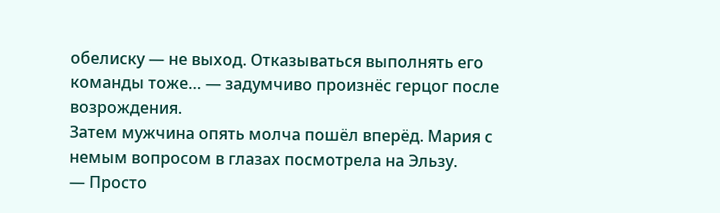обелиску — не выход. Отказываться выполнять его команды тоже… — задумчиво произнёс герцог после возрождения.
Затем мужчина опять молча пошёл вперёд. Мария с немым вопросом в глазах посмотрела на Эльзу.
— Просто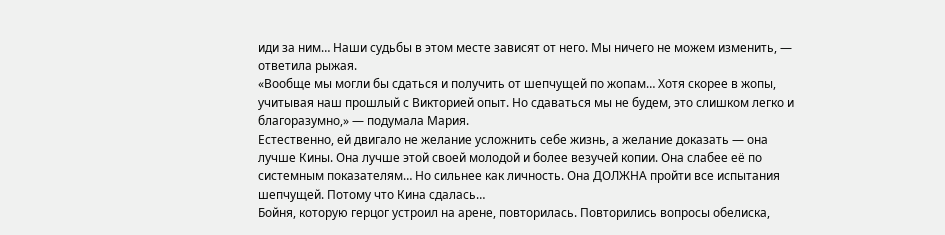иди за ним… Наши судьбы в этом месте зависят от него. Мы ничего не можем изменить, — ответила рыжая.
«Вообще мы могли бы сдаться и получить от шепчущей по жопам… Хотя скорее в жопы, учитывая наш прошлый с Викторией опыт. Но сдаваться мы не будем, это слишком легко и благоразумно,» — подумала Мария.
Естественно, ей двигало не желание усложнить себе жизнь, а желание доказать — она лучше Кины. Она лучше этой своей молодой и более везучей копии. Она слабее её по системным показателям… Но сильнее как личность. Она ДОЛЖНА пройти все испытания шепчущей. Потому что Кина сдалась…
Бойня, которую герцог устроил на арене, повторилась. Повторились вопросы обелиска,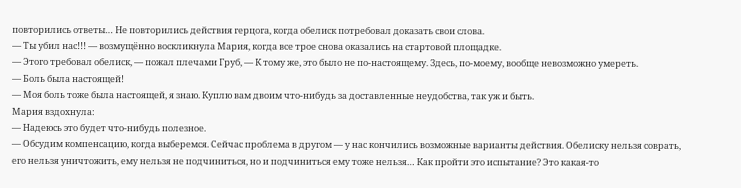повторились ответы… Не повторились действия герцога, когда обелиск потребовал доказать свои слова.
— Ты убил нас!!! — возмущённо воскликнула Мария, когда все трое снова оказались на стартовой площадке.
— Этого требовал обелиск, — пожал плечами Груб, — К тому же, это было не по-настоящему. Здесь, по-моему, вообще невозможно умереть.
— Боль была настоящей!
— Моя боль тоже была настоящей, я знаю. Куплю вам двоим что-нибудь за доставленные неудобства, так уж и быть.
Мария вздохнула:
— Надеюсь это будет что-нибудь полезное.
— Обсудим компенсацию, когда выберемся. Сейчас проблема в другом — у нас кончились возможные варианты действия. Обелиску нельзя соврать, его нельзя уничтожить, ему нельзя не подчиниться, но и подчиниться ему тоже нельзя… Как пройти это испытание? Это какая-то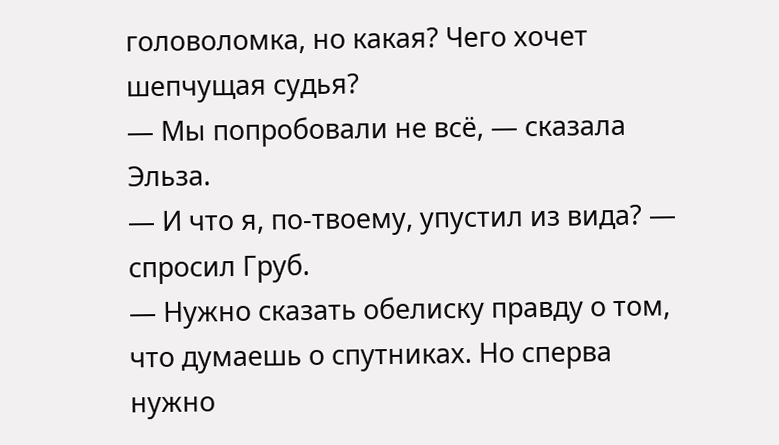головоломка, но какая? Чего хочет шепчущая судья?
— Мы попробовали не всё, — сказала Эльза.
— И что я, по-твоему, упустил из вида? — спросил Груб.
— Нужно сказать обелиску правду о том, что думаешь о спутниках. Но сперва нужно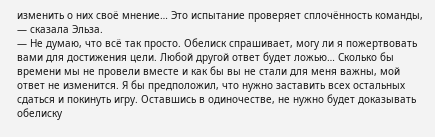изменить о них своё мнение… Это испытание проверяет сплочённость команды, — сказала Эльза.
— Не думаю, что всё так просто. Обелиск спрашивает, могу ли я пожертвовать вами для достижения цели. Любой другой ответ будет ложью… Сколько бы времени мы не провели вместе и как бы вы не стали для меня важны, мой ответ не изменится. Я бы предположил, что нужно заставить всех остальных сдаться и покинуть игру. Оставшись в одиночестве, не нужно будет доказывать обелиску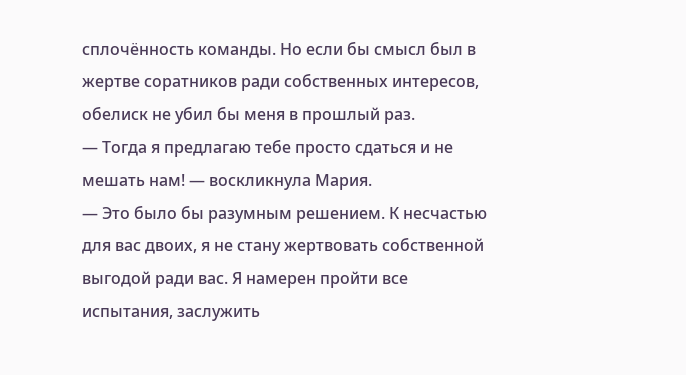сплочённость команды. Но если бы смысл был в жертве соратников ради собственных интересов, обелиск не убил бы меня в прошлый раз.
— Тогда я предлагаю тебе просто сдаться и не мешать нам! — воскликнула Мария.
— Это было бы разумным решением. К несчастью для вас двоих, я не стану жертвовать собственной выгодой ради вас. Я намерен пройти все испытания, заслужить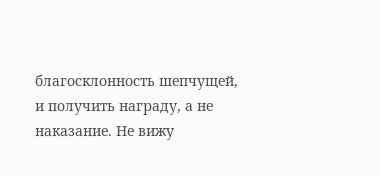благосклонность шепчущей, и получить награду, а не наказание. Не вижу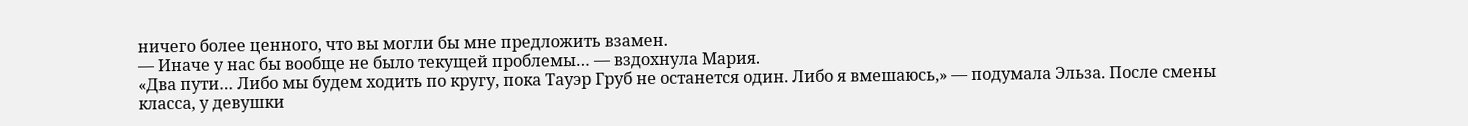ничего более ценного, что вы могли бы мне предложить взамен.
— Иначе у нас бы вообще не было текущей проблемы… — вздохнула Мария.
«Два пути… Либо мы будем ходить по кругу, пока Тауэр Груб не останется один. Либо я вмешаюсь,» — подумала Эльза. После смены класса, у девушки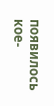появилось кое-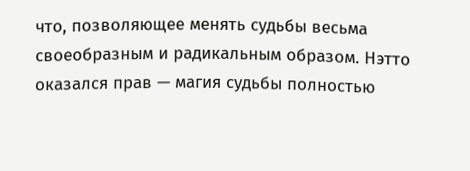что, позволяющее менять судьбы весьма своеобразным и радикальным образом. Нэтто оказался прав — магия судьбы полностью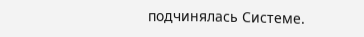подчинялась Системе.